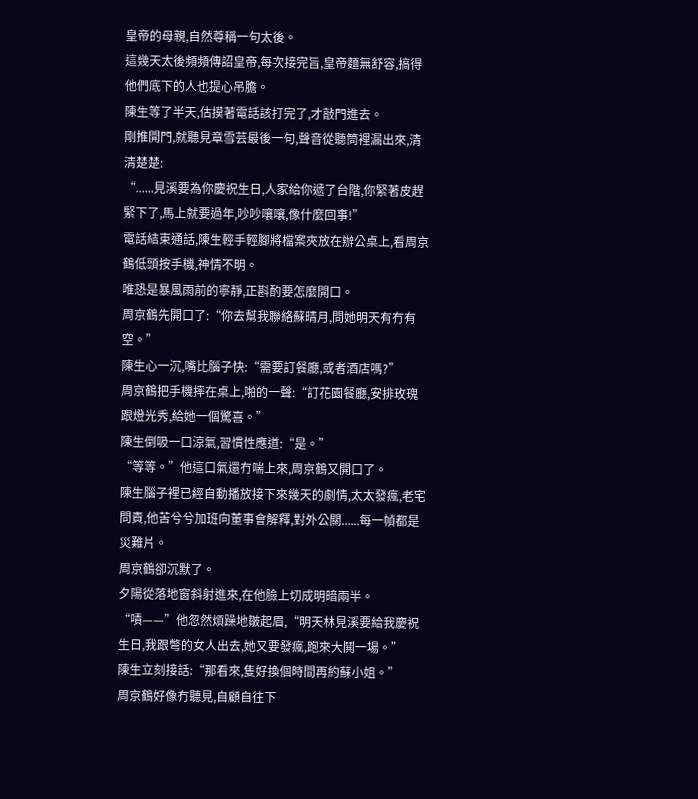皇帝的母親,自然尊稱一句太後。
這幾天太後頻頻傳詔皇帝,每次接完旨,皇帝麵無舒容,搞得他們底下的人也提心吊膽。
陳生等了半天,估摸著電話該打完了,才敲門進去。
剛推開門,就聽見章雪芸最後一句,聲音從聽筒裡漏出來,清清楚楚:
“......見溪要為你慶祝生日,人家給你遞了台階,你緊著皮趕緊下了,馬上就要過年,吵吵嚷嚷,像什麼回事!”
電話結束通話,陳生輕手輕腳將檔案夾放在辦公桌上,看周京鶴低頭按手機,神情不明。
唯恐是暴風雨前的寧靜,正斟酌要怎麼開口。
周京鶴先開口了:“你去幫我聯絡蘇晴月,問她明天有冇有空。”
陳生心一沉,嘴比腦子快:“需要訂餐廳,或者酒店嗎?”
周京鶴把手機摔在桌上,啪的一聲:“訂花園餐廳,安排玫瑰跟燈光秀,給她一個驚喜。”
陳生倒吸一口涼氣,習慣性應道:“是。”
“等等。”他這口氣還冇喘上來,周京鶴又開口了。
陳生腦子裡已經自動播放接下來幾天的劇情,太太發瘋,老宅問責,他苦兮兮加班向董事會解釋,對外公關......每一幀都是災難片。
周京鶴卻沉默了。
夕陽從落地窗斜射進來,在他臉上切成明暗兩半。
“嘖——”他忽然煩躁地皺起眉,“明天林見溪要給我慶祝生日,我跟彆的女人出去,她又要發瘋,跑來大鬨一場。”
陳生立刻接話:“那看來,隻好換個時間再約蘇小姐。”
周京鶴好像冇聽見,自顧自往下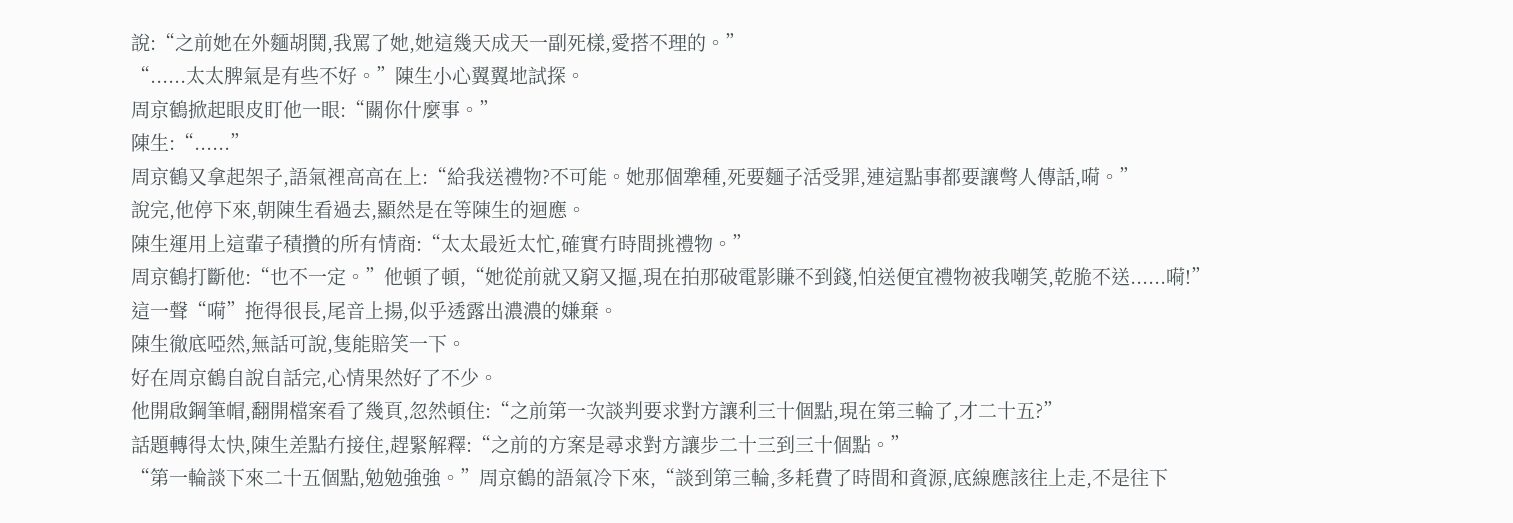說:“之前她在外麵胡鬨,我罵了她,她這幾天成天一副死樣,愛搭不理的。”
“......太太脾氣是有些不好。”陳生小心翼翼地試探。
周京鶴掀起眼皮盯他一眼:“關你什麼事。”
陳生:“......”
周京鶴又拿起架子,語氣裡高高在上:“給我送禮物?不可能。她那個犟種,死要麵子活受罪,連這點事都要讓彆人傳話,嗬。”
說完,他停下來,朝陳生看過去,顯然是在等陳生的迴應。
陳生運用上這輩子積攢的所有情商:“太太最近太忙,確實冇時間挑禮物。”
周京鶴打斷他:“也不一定。”他頓了頓,“她從前就又窮又摳,現在拍那破電影賺不到錢,怕送便宜禮物被我嘲笑,乾脆不送......嗬!”
這一聲“嗬”拖得很長,尾音上揚,似乎透露出濃濃的嫌棄。
陳生徹底啞然,無話可說,隻能賠笑一下。
好在周京鶴自說自話完,心情果然好了不少。
他開啟鋼筆帽,翻開檔案看了幾頁,忽然頓住:“之前第一次談判要求對方讓利三十個點,現在第三輪了,才二十五?”
話題轉得太快,陳生差點冇接住,趕緊解釋:“之前的方案是尋求對方讓步二十三到三十個點。”
“第一輪談下來二十五個點,勉勉強強。”周京鶴的語氣冷下來,“談到第三輪,多耗費了時間和資源,底線應該往上走,不是往下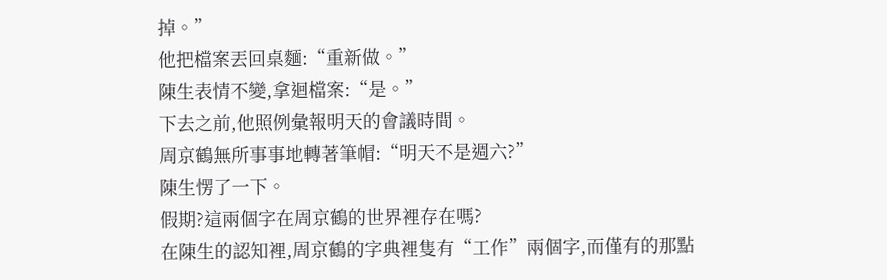掉。”
他把檔案丟回桌麵:“重新做。”
陳生表情不變,拿迴檔案:“是。”
下去之前,他照例彙報明天的會議時間。
周京鶴無所事事地轉著筆帽:“明天不是週六?”
陳生愣了一下。
假期?這兩個字在周京鶴的世界裡存在嗎?
在陳生的認知裡,周京鶴的字典裡隻有“工作”兩個字,而僅有的那點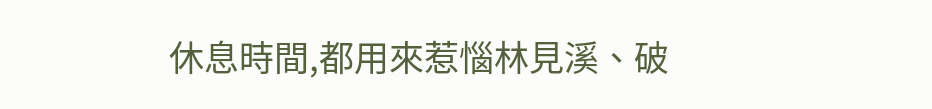休息時間,都用來惹惱林見溪、破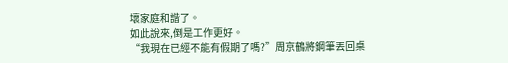壞家庭和諧了。
如此說來,倒是工作更好。
“我現在已經不能有假期了嗎?”周京鶴將鋼筆丟回桌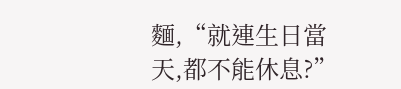麵,“就連生日當天,都不能休息?”